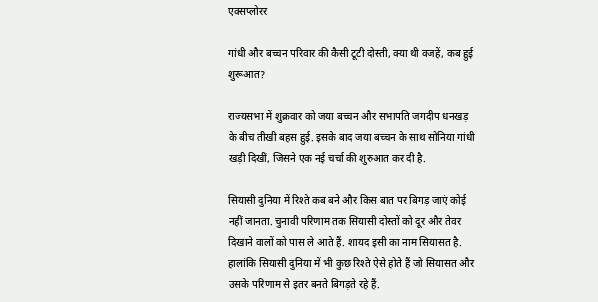एक्सप्लोरर

गांधी और बच्चन परिवार की कैसी टूटी दोस्ती, क्या थी वजहें, कब हुई शुरूआत?

राज्यसभा में शुक्रवार को जया बच्चन और सभापति जगदीप धनखड़ के बीच तीखी बहस हुई. इसके बाद जया बच्चन के साथ सोनिया गांधी खड़ी दिखीं, जिसने एक नई चर्चा की शुरुआत कर दी है.

सियासी दुनिया में रिश्ते कब बने और किस बात पर बिगड़ जाएं कोई नहीं जानता. चुनावी परिणाम तक सियासी दोस्तों को दूर और तेवर दिखाने वालों को पास ले आते हैं. शायद इसी का नाम सियासत है. हालांकि सियासी दुनिया में भी कुछ रिश्ते ऐसे होते हैं जो सियासत और उसके परिणाम से इतर बनते बिगड़ते रहे हैं.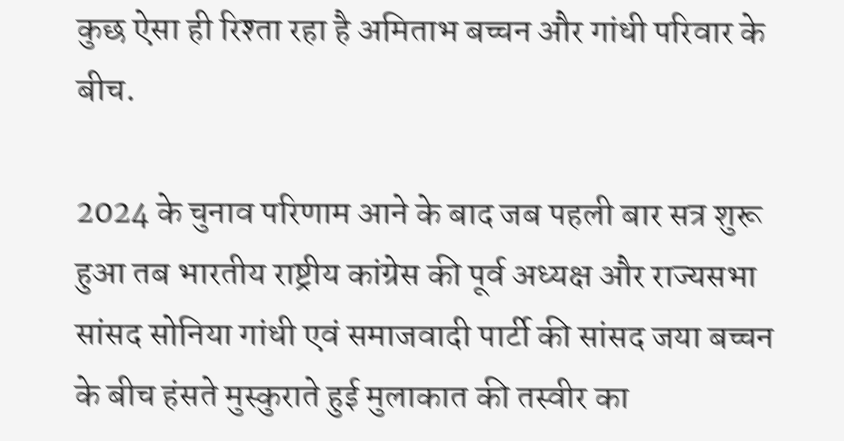कुछ ऐसा ही रिश्ता रहा है अमिताभ बच्चन और गांधी परिवार के बीच.

2024 के चुनाव परिणाम आने के बाद जब पहली बार सत्र शुरू हुआ तब भारतीय राष्ट्रीय कांग्रेस की पूर्व अध्यक्ष और राज्यसभा सांसद सोनिया गांधी एवं समाजवादी पार्टी की सांसद जया बच्चन के बीच हंसते मुस्कुराते हुई मुलाकात की तस्वीर का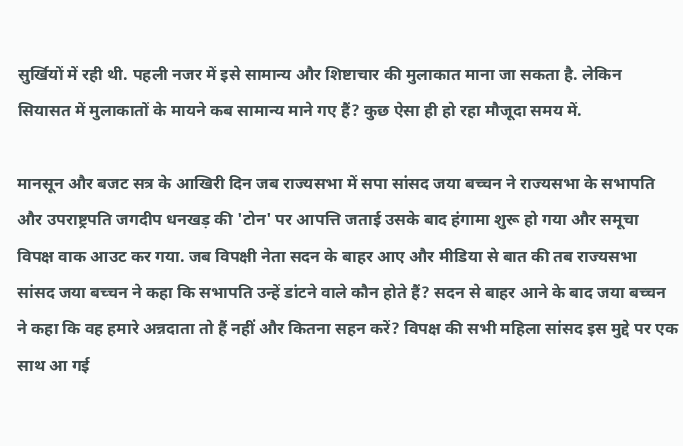सुर्खियों में रही थी. पहली नजर में इसे सामान्य और शिष्टाचार की मुलाकात माना जा सकता है. लेकिन सियासत में मुलाकातों के मायने कब सामान्य माने गए हैं? कुछ ऐसा ही हो रहा मौजूदा समय में.

मानसून और बजट सत्र के आखिरी दिन जब राज्यसभा में सपा सांसद जया बच्चन ने राज्यसभा के सभापति और उपराष्ट्रपति जगदीप धनखड़ की 'टोन' पर आपत्ति जताई उसके बाद हंगामा शुरू हो गया और समूचा विपक्ष वाक आउट कर गया. जब विपक्षी नेता सदन के बाहर आए और मीडिया से बात की तब राज्यसभा सांसद जया बच्चन ने कहा कि सभापति उन्हें डांटने वाले कौन होते हैं? सदन से बाहर आने के बाद जया बच्चन ने कहा कि वह हमारे अन्नदाता तो हैं नहीं और कितना सहन करें? विपक्ष की सभी महिला सांसद इस मुद्दे पर एक साथ आ गई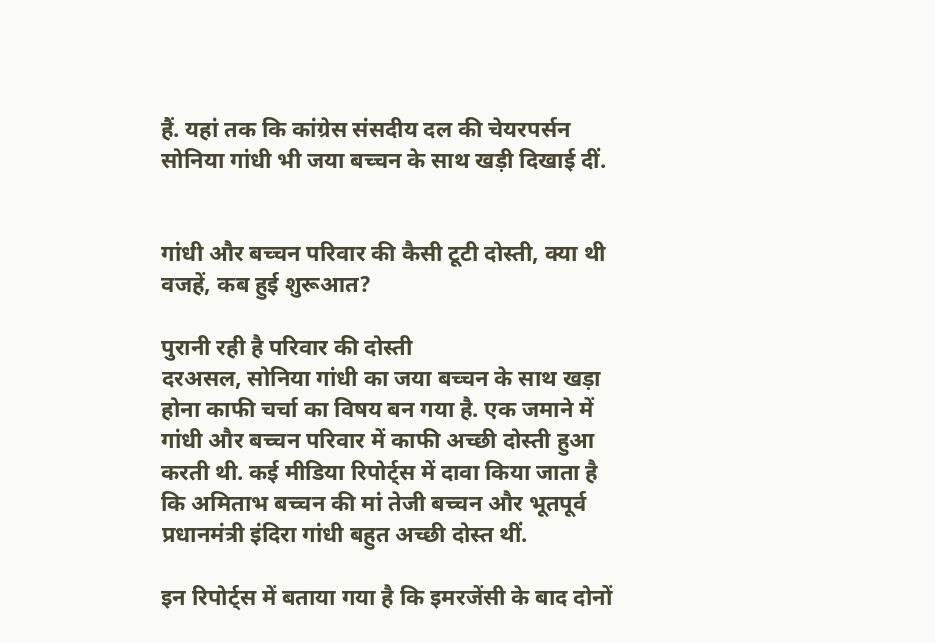हैं. यहां तक कि कांग्रेस संसदीय दल की चेयरपर्सन सोनिया गांधी भी जया बच्चन के साथ खड़ी दिखाई दीं.


गांधी और बच्चन परिवार की कैसी टूटी दोस्ती, क्या थी वजहें, कब हुई शुरूआत?

पुरानी रही है परिवार की दोस्ती
दरअसल, सोनिया गांधी का जया बच्चन के साथ खड़ा होना काफी चर्चा का विषय बन गया है. एक जमाने में गांधी और बच्चन परिवार में काफी अच्छी दोस्ती हुआ करती थी. कई मीडिया रिपोर्ट्स में दावा किया जाता है कि अमिताभ बच्चन की मां तेजी बच्चन और भूतपूर्व प्रधानमंत्री इंदिरा गांधी बहुत अच्छी दोस्त थीं.

इन रिपोर्ट्स में बताया गया है कि इमरजेंसी के बाद दोनों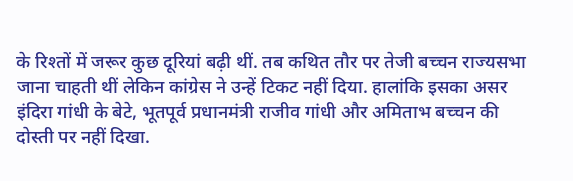के रिश्तों में जरूर कुछ दूरियां बढ़ी थीं. तब कथित तौर पर तेजी बच्चन राज्यसभा जाना चाहती थीं लेकिन कांग्रेस ने उन्हें टिकट नहीं दिया. हालांकि इसका असर इंदिरा गांधी के बेटे, भूतपूर्व प्रधानमंत्री राजीव गांधी और अमिताभ बच्चन की दोस्ती पर नहीं दिखा.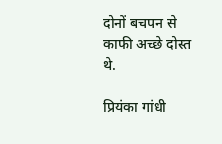दोनों बचपन से काफी अच्छे दोस्त थे.

प्रियंका गांधी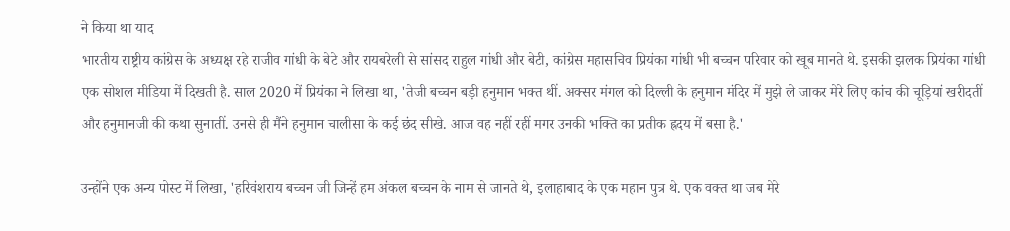ने किया था याद
भारतीय राष्ट्रीय कांग्रेस के अध्यक्ष रहे राजीव गांधी के बेटे और रायबरेली से सांसद राहुल गांधी और बेटी, कांग्रेस महासचिव प्रियंका गांधी भी बच्चन परिवार को खूब मानते थे. इसकी झलक प्रियंका गांधी एक सोशल मीडिया में दिखती है. साल 2020 में प्रियंका ने लिखा था, 'तेजी बच्चन बड़ी हनुमान भक्त थीं. अक्सर मंगल को दिल्ली के हनुमान मंदिर में मुझे ले जाकर मेरे लिए कांच की चूड़ियां खरीदतीं और हनुमानजी की कथा सुनातीं. उनसे ही मैंने हनुमान चालीसा के कई छंद सीखे. आज वह नहीं रहीं मगर उनकी भक्ति का प्रतीक ह्रदय में बसा है.'

उन्होंने एक अन्य पोस्ट में लिखा, 'हरिवंशराय बच्चन जी जिन्हें हम अंकल बच्चन के नाम से जानते थे, इलाहाबाद के एक महान पुत्र थे. एक वक्त था जब मेरे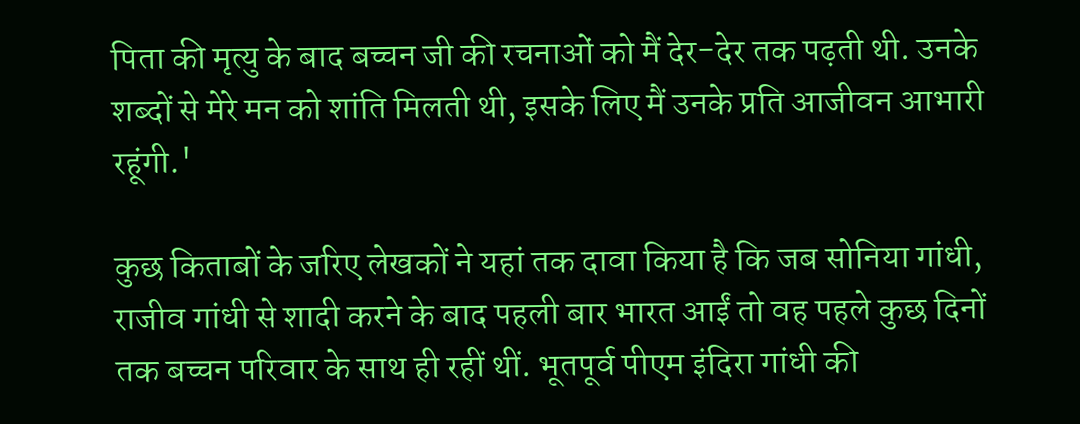पिता की मृत्यु के बाद बच्चन जी की रचनाओं को मैं देर-देर तक पढ़ती थी. उनके शब्दों से मेरे मन को शांति मिलती थी, इसके लिए मैं उनके प्रति आजीवन आभारी रहूंगी.'

कुछ किताबों के जरिए लेखकों ने यहां तक दावा किया है कि जब सोनिया गांधी, राजीव गांधी से शादी करने के बाद पहली बार भारत आईं तो वह पहले कुछ दिनों तक बच्चन परिवार के साथ ही रहीं थीं. भूतपूर्व पीएम इंदिरा गांधी की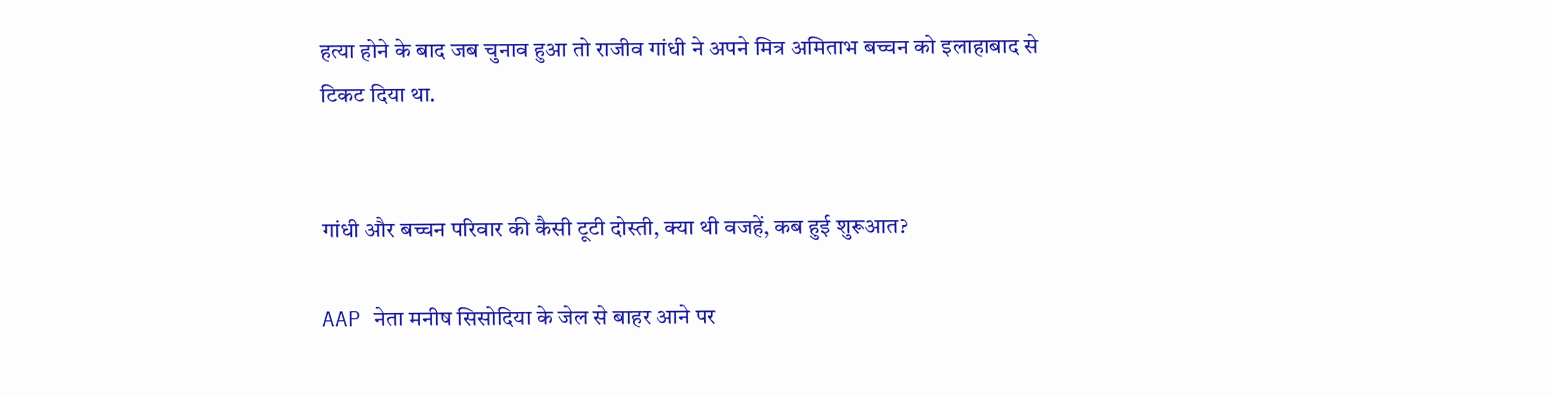हत्या होने के बाद जब चुनाव हुआ तो राजीव गांधी ने अपने मित्र अमिताभ बच्चन को इलाहाबाद से टिकट दिया था.


गांधी और बच्चन परिवार की कैसी टूटी दोस्ती, क्या थी वजहें, कब हुई शुरूआत?

AAP नेता मनीष सिसोदिया के जेल से बाहर आने पर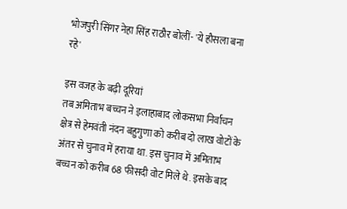भोजपुरी सिंगर नेहा सिंह राठौर बोलीं- 'ये हौसला बना रहे'

इस वजह के बढ़ी दूरियां
तब अमिताभ बच्चन ने इलाहाबाद लोकसभा निर्वाचन क्षेत्र से हेमवंती नंदन बहुगुणा को करीब दो लाख वोटों के अंतर से चुनाव में हराया था. इस चुनाव में अमिताभ बच्चन को करीब 68 फीसदी वोट मिले थे. इसके बाद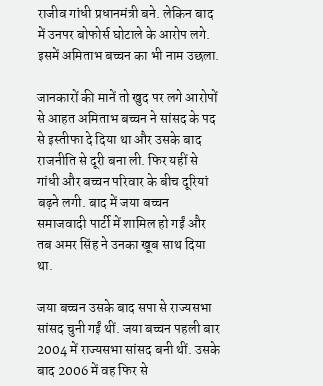राजीव गांधी प्रधानमंत्री बने. लेकिन बाद में उनपर बोफोर्स घोटाले के आरोप लगे. इसमें अमिताभ बच्चन का भी नाम उछला.

जानकारों की मानें तो खुद पर लगे आरोपों से आहत अमिताभ बच्चन ने सांसद के पद से इस्तीफा दे दिया था और उसके बाद राजनीति से दूरी बना ली. फिर यहीं से गांधी और बच्चन परिवार के बीच दूरियां बढ़ने लगी. बाद में जया बच्चन समाजवादी पार्टी में शामिल हो गईं और तब अमर सिंह ने उनका खूब साथ दिया था.

जया बच्चन उसके बाद सपा से राज्यसभा सांसद चुनी गईं थीं. जया बच्चन पहली बार 2004 में राज्यसभा सांसद बनी थीं. उसके बाद 2006 में वह फिर से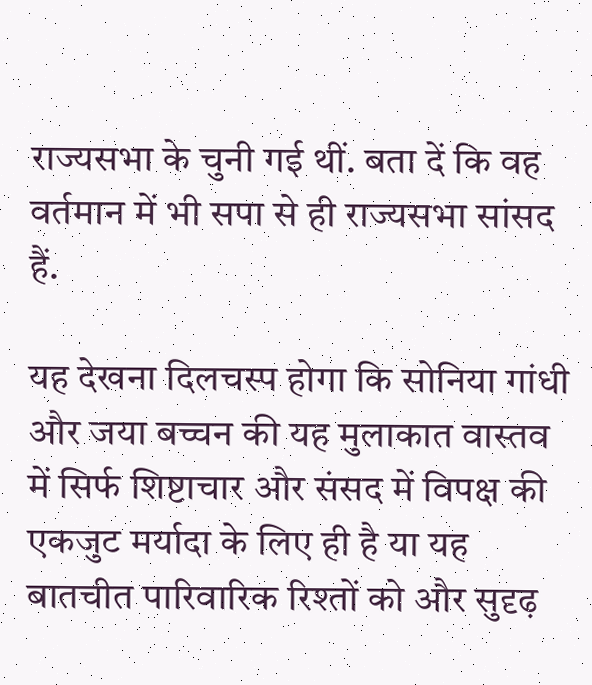राज्यसभा के चुनी गई थीं. बता दें कि वह वर्तमान में भी सपा से ही राज्यसभा सांसद हैं.

यह देखना दिलचस्प होगा कि सोनिया गांधी और जया बच्चन की यह मुलाकात वास्तव में सिर्फ शिष्टाचार और संसद में विपक्ष की एकजुट मर्यादा के लिए ही है या यह बातचीत पारिवारिक रिश्तों को और सुदृढ़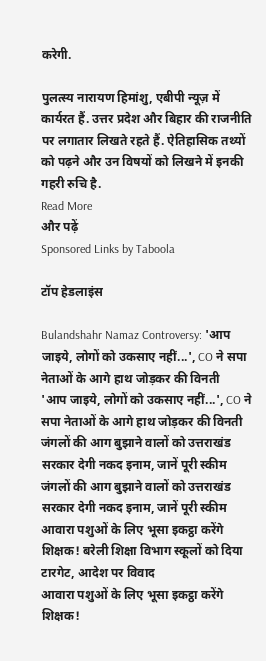करेगी.

पुलत्स्य नारायण हिमांशु, एबीपी न्यूज़ में कार्यरत हैं. उत्तर प्रदेश और बिहार की राजनीति पर लगातार लिखते रहते हैं. ऐतिहासिक तथ्यों को पढ़ने और उन विषयों को लिखने में इनकी गहरी रुचि है.
Read More
और पढ़ें
Sponsored Links by Taboola

टॉप हेडलाइंस

Bulandshahr Namaz Controversy: 'आप जाइये, लोगों को उकसाए नहीं...', CO ने सपा नेताओं के आगे हाथ जोड़कर की विनती
'आप जाइये, लोगों को उकसाए नहीं...', CO ने सपा नेताओं के आगे हाथ जोड़कर की विनती
जंगलों की आग बुझाने वालों को उत्तराखंड सरकार देगी नकद इनाम, जानें पूरी स्कीम
जंगलों की आग बुझाने वालों को उत्तराखंड सरकार देगी नकद इनाम, जानें पूरी स्कीम
आवारा पशुओं के लिए भूसा इकट्ठा करेंगे शिक्षक! बरेली शिक्षा विभाग स्कूलों को दिया टारगेट, आदेश पर विवाद
आवारा पशुओं के लिए भूसा इकट्ठा करेंगे शिक्षक!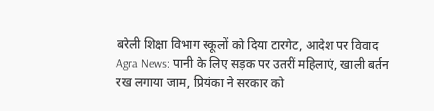बरेली शिक्षा विभाग स्कूलों को दिया टारगेट, आदेश पर विवाद
Agra News: पानी के लिए सड़क पर उतरीं महिलाएं, खाली बर्तन रख लगाया जाम, प्रियंका ने सरकार को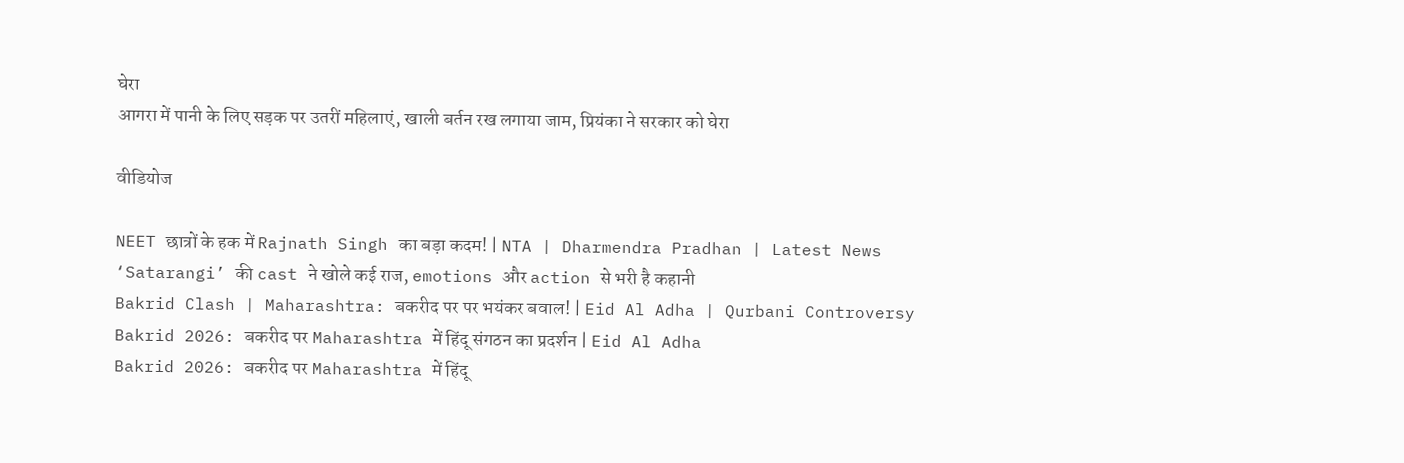घेरा
आगरा में पानी के लिए सड़क पर उतरीं महिलाएं, खाली बर्तन रख लगाया जाम, प्रियंका ने सरकार को घेरा

वीडियोज

NEET छात्रों के हक में Rajnath Singh का बड़ा कदम! | NTA | Dharmendra Pradhan | Latest News
‘Satarangi’ की cast ने खोले कई राज, emotions और action से भरी है कहानी
Bakrid Clash | Maharashtra: बकरीद पर पर भयंकर बवाल! | Eid Al Adha | Qurbani Controversy
Bakrid 2026: बकरीद पर Maharashtra में हिंदू संगठन का प्रदर्शन | Eid Al Adha
Bakrid 2026: बकरीद पर Maharashtra में हिंदू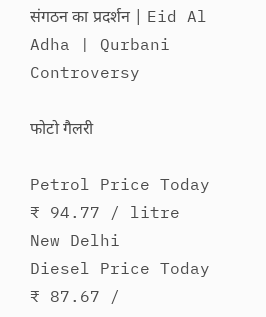संगठन का प्रदर्शन | Eid Al Adha | Qurbani Controversy

फोटो गैलरी

Petrol Price Today
₹ 94.77 / litre
New Delhi
Diesel Price Today
₹ 87.67 /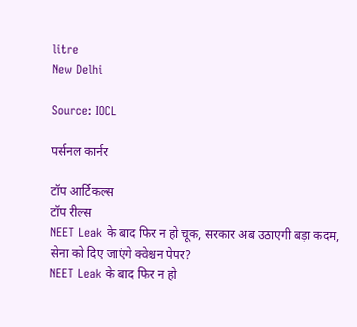litre
New Delhi

Source: IOCL

पर्सनल कार्नर

टॉप आर्टिकल्स
टॉप रील्स
NEET Leak के बाद फिर न हो चूक, सरकार अब उठाएगी बड़ा कदम, सेना को दिए जाएंगे क्वेश्चन पेपर?
NEET Leak के बाद फिर न हो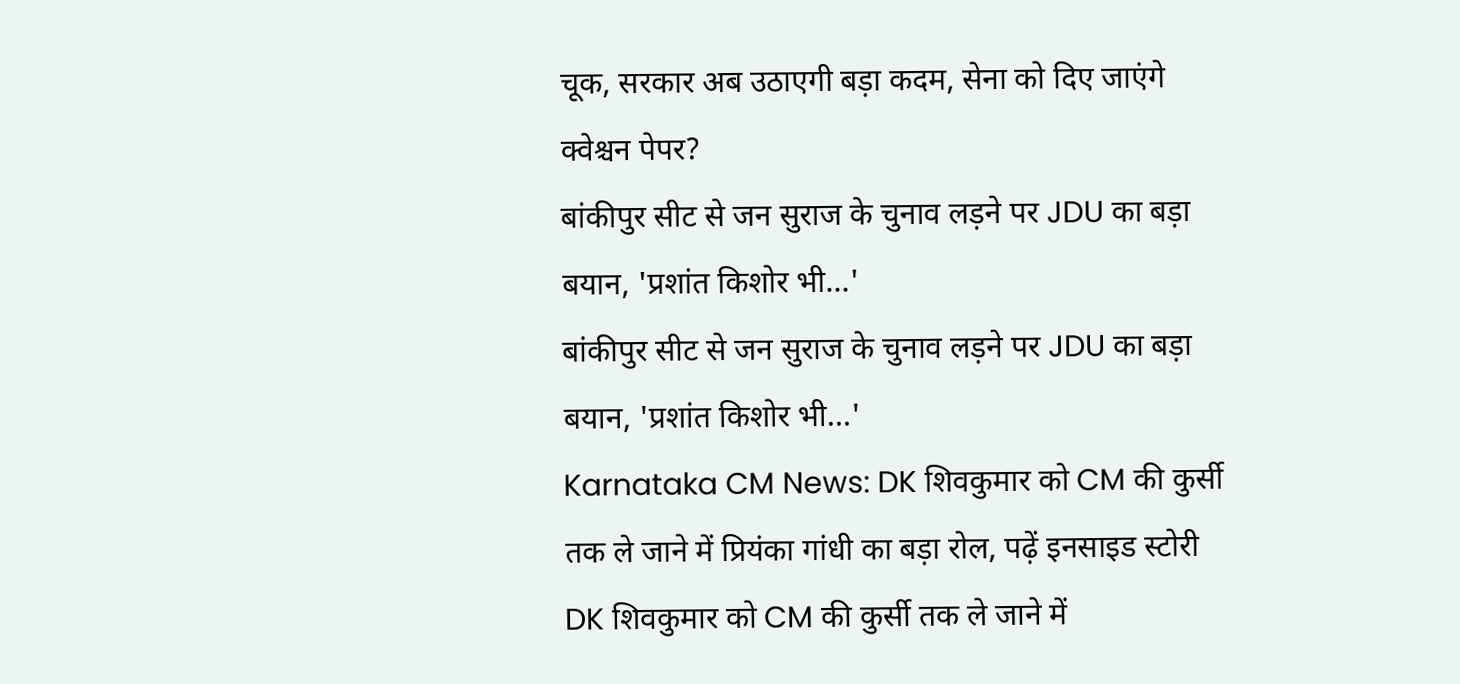चूक, सरकार अब उठाएगी बड़ा कदम, सेना को दिए जाएंगे क्वेश्चन पेपर?
बांकीपुर सीट से जन सुराज के चुनाव लड़ने पर JDU का बड़ा बयान, 'प्रशांत किशोर भी…'
बांकीपुर सीट से जन सुराज के चुनाव लड़ने पर JDU का बड़ा बयान, 'प्रशांत किशोर भी…'
Karnataka CM News: DK शिवकुमार को CM की कुर्सी तक ले जाने में प्रियंका गांधी का बड़ा रोल, पढ़ें इनसाइड स्टोरी
DK शिवकुमार को CM की कुर्सी तक ले जाने में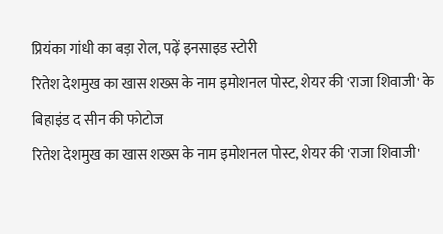प्रियंका गांधी का बड़ा रोल, पढ़ें इनसाइड स्टोरी
रितेश देशमुख का खास शख्स के नाम इमोशनल पोस्ट, शेयर की 'राजा शिवाजी' के बिहाइंड द सीन की फोटोज
रितेश देशमुख का खास शख्स के नाम इमोशनल पोस्ट, शेयर की 'राजा शिवाजी'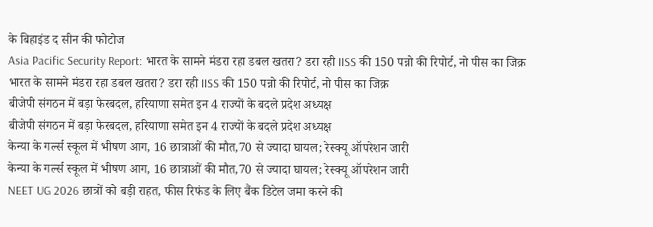के बिहाइंड द सीन की फोटोज
Asia Pacific Security Report: भारत के सामने मंडरा रहा डबल खतरा? डरा रही IISS की 150 पन्नो की रिपोर्ट, नो पीस का जिक्र
भारत के सामने मंडरा रहा डबल खतरा? डरा रही IISS की 150 पन्नो की रिपोर्ट, नो पीस का जिक्र
बीजेपी संगठन में बड़ा फेरबदल, हरियाणा समेत इन 4 राज्यों के बदले प्रदेश अध्यक्ष
बीजेपी संगठन में बड़ा फेरबदल, हरियाणा समेत इन 4 राज्यों के बदले प्रदेश अध्यक्ष
केन्या के गर्ल्स स्कूल में भीषण आग, 16 छात्राओं की मौत,70 से ज्यादा घायल; रेस्क्यू ऑपरेशन जारी
केन्या के गर्ल्स स्कूल में भीषण आग, 16 छात्राओं की मौत,70 से ज्यादा घायल; रेस्क्यू ऑपरेशन जारी
NEET UG 2026 छात्रों को बड़ी राहत, फीस रिफंड के लिए बैंक डिटेल जमा करने की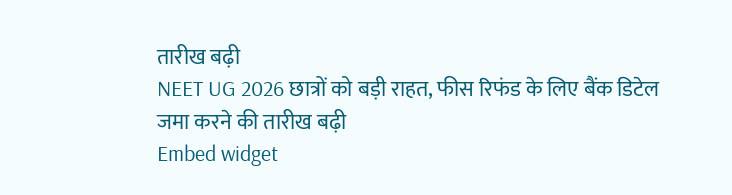तारीख बढ़ी
NEET UG 2026 छात्रों को बड़ी राहत, फीस रिफंड के लिए बैंक डिटेल जमा करने की तारीख बढ़ी
Embed widget